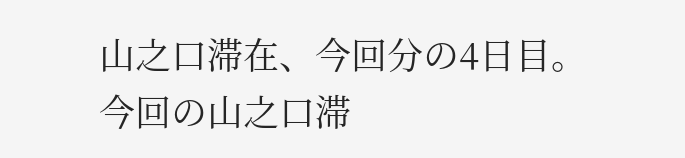山之口滞在、今回分の4日目。
今回の山之口滞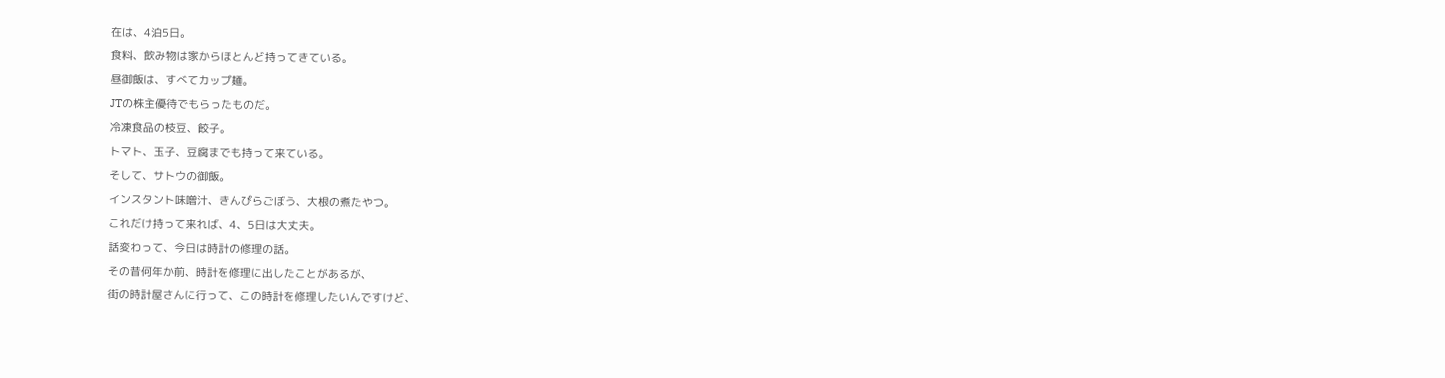在は、4泊5日。
食料、飲み物は家からほとんど持ってきている。
昼御飯は、すべてカップ麺。
JTの株主優待でもらったものだ。
冷凍食品の枝豆、餃子。
トマト、玉子、豆腐までも持って来ている。
そして、サトウの御飯。
インスタント味噌汁、きんぴらごぼう、大根の煮たやつ。
これだけ持って来れば、4、5日は大丈夫。
話変わって、今日は時計の修理の話。
その昔何年か前、時計を修理に出したことがあるが、
街の時計屋さんに行って、この時計を修理したいんですけど、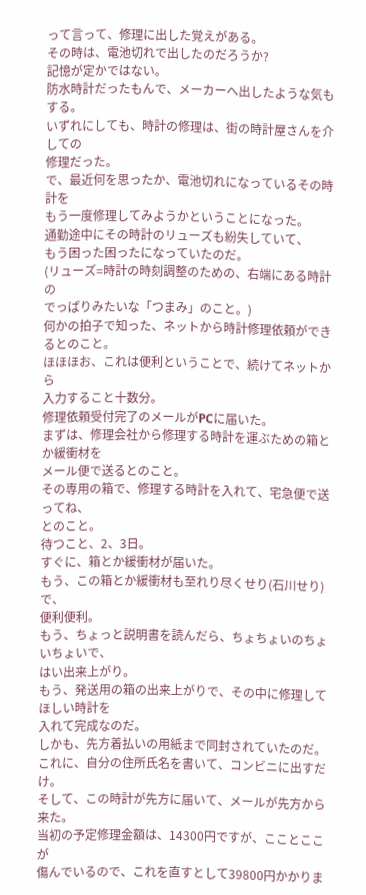って言って、修理に出した覚えがある。
その時は、電池切れで出したのだろうか?
記憶が定かではない。
防水時計だったもんで、メーカーへ出したような気もする。
いずれにしても、時計の修理は、街の時計屋さんを介しての
修理だった。
で、最近何を思ったか、電池切れになっているその時計を
もう一度修理してみようかということになった。
通勤途中にその時計のリューズも紛失していて、
もう困った困ったになっていたのだ。
(リューズ=時計の時刻調整のための、右端にある時計の
でっぱりみたいな「つまみ」のこと。)
何かの拍子で知った、ネットから時計修理依頼ができるとのこと。
ほほほお、これは便利ということで、続けてネットから
入力すること十数分。
修理依頼受付完了のメールがPCに届いた。
まずは、修理会社から修理する時計を運ぶための箱とか緩衝材を
メール便で送るとのこと。
その専用の箱で、修理する時計を入れて、宅急便で送ってね、
とのこと。
待つこと、2、3日。
すぐに、箱とか緩衝材が届いた。
もう、この箱とか緩衝材も至れり尽くせり(石川せり)で、
便利便利。
もう、ちょっと説明書を読んだら、ちょちょいのちょいちょいで、
はい出来上がり。
もう、発送用の箱の出来上がりで、その中に修理してほしい時計を
入れて完成なのだ。
しかも、先方着払いの用紙まで同封されていたのだ。
これに、自分の住所氏名を書いて、コンビニに出すだけ。
そして、この時計が先方に届いて、メールが先方から来た。
当初の予定修理金額は、14300円ですが、こことここが
傷んでいるので、これを直すとして39800円かかりま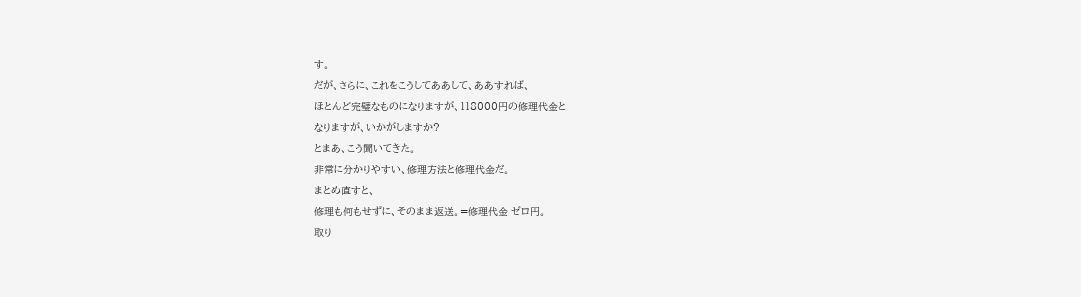す。
だが、さらに、これをこうしてああして、ああすれば、
ほとんど完璧なものになりますが、118000円の修理代金と
なりますが、いかがしますか?
とまあ、こう聞いてきた。
非常に分かりやすい、修理方法と修理代金だ。
まとめ直すと、
修理も何もせずに、そのまま返送。=修理代金 ゼロ円。
取り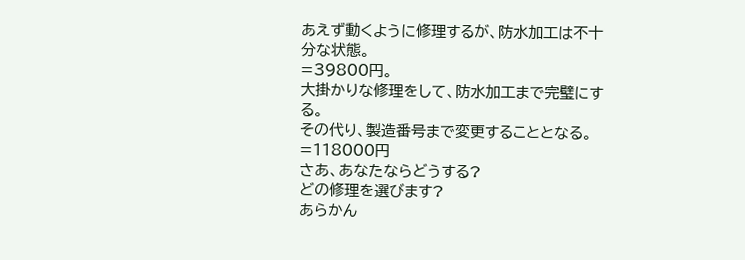あえず動くように修理するが、防水加工は不十分な状態。
=39800円。
大掛かりな修理をして、防水加工まで完璧にする。
その代り、製造番号まで変更することとなる。
=118000円
さあ、あなたならどうする?
どの修理を選びます?
あらかん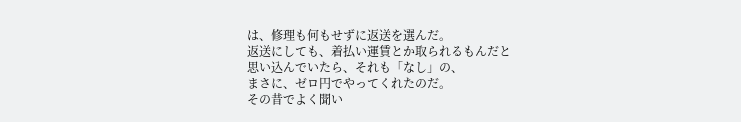は、修理も何もせずに返送を選んだ。
返送にしても、着払い運賃とか取られるもんだと
思い込んでいたら、それも「なし」の、
まさに、ゼロ円でやってくれたのだ。
その昔でよく聞い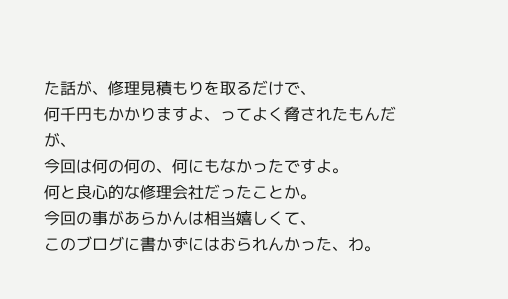た話が、修理見積もりを取るだけで、
何千円もかかりますよ、ってよく脅されたもんだが、
今回は何の何の、何にもなかったですよ。
何と良心的な修理会社だったことか。
今回の事があらかんは相当嬉しくて、
このブログに書かずにはおられんかった、わ。